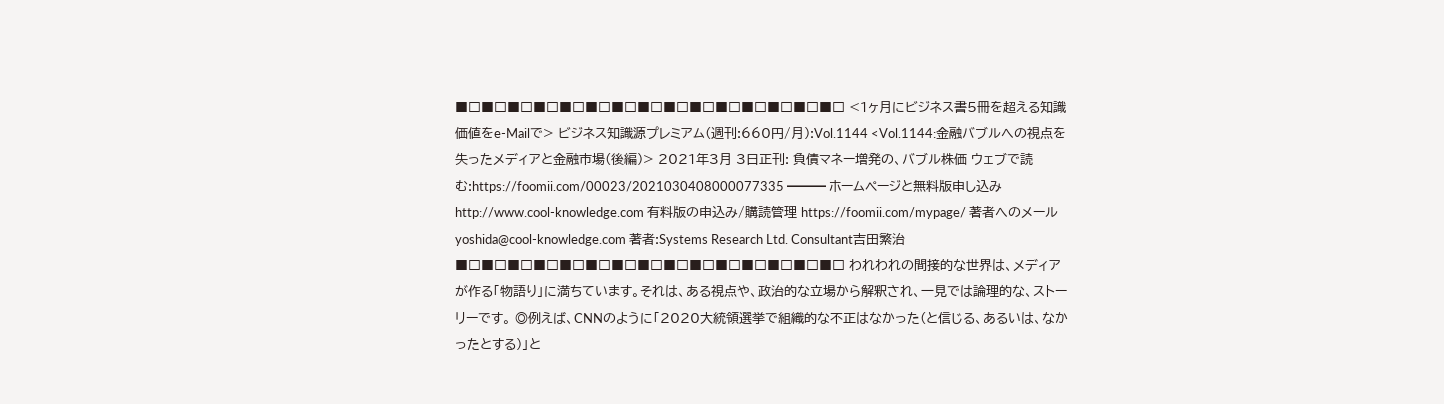■□■□■□■□■□■□■□■□■□■□■□■□■□■□■□ <1ヶ月にビジネス書5冊を超える知識価値をe-Mailで> ビジネス知識源プレミアム(週刊:660円/月):Vol.1144 <Vol.1144:金融バブルへの視点を失ったメディアと金融市場(後編)> 2021年3月 3日正刊: 負債マネー増発の、バブル株価 ウェブで読む:https://foomii.com/00023/2021030408000077335 ━━━ ホームページと無料版申し込み http://www.cool-knowledge.com 有料版の申込み/購読管理 https://foomii.com/mypage/ 著者へのメール yoshida@cool-knowledge.com 著者:Systems Research Ltd. Consultant吉田繁治 ■□■□■□■□■□■□■□■□■□■□■□■□■□■□■□ われわれの間接的な世界は、メディアが作る「物語り」に満ちています。それは、ある視点や、政治的な立場から解釈され、一見では論理的な、ストーリーです。 ◎例えば、CNNのように「2020大統領選挙で組織的な不正はなかった(と信じる、あるいは、なかったとする)」と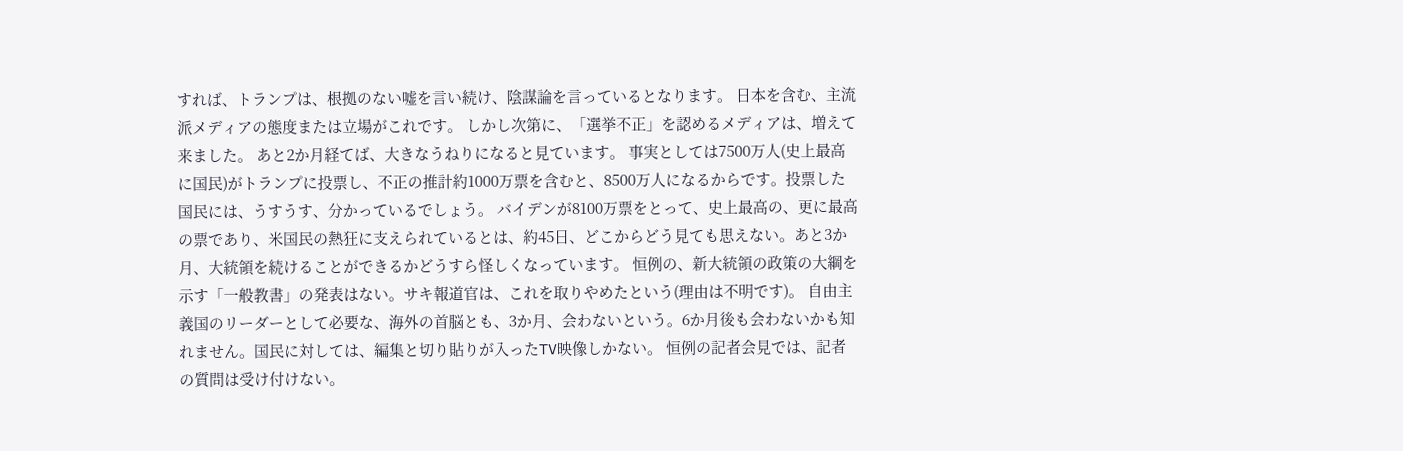すれば、トランプは、根拠のない嘘を言い続け、陰謀論を言っているとなります。 日本を含む、主流派メディアの態度または立場がこれです。 しかし次第に、「選挙不正」を認めるメディアは、増えて来ました。 あと2か月経てば、大きなうねりになると見ています。 事実としては7500万人(史上最高に国民)がトランプに投票し、不正の推計約1000万票を含むと、8500万人になるからです。投票した国民には、うすうす、分かっているでしょう。 バイデンが8100万票をとって、史上最高の、更に最高の票であり、米国民の熱狂に支えられているとは、約45日、どこからどう見ても思えない。あと3か月、大統領を続けることができるかどうすら怪しくなっています。 恒例の、新大統領の政策の大綱を示す「一般教書」の発表はない。サキ報道官は、これを取りやめたという(理由は不明です)。 自由主義国のリーダーとして必要な、海外の首脳とも、3か月、会わないという。6か月後も会わないかも知れません。国民に対しては、編集と切り貼りが入ったTV映像しかない。 恒例の記者会見では、記者の質問は受け付けない。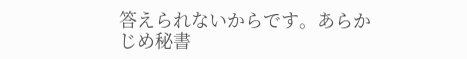答えられないからです。あらかじめ秘書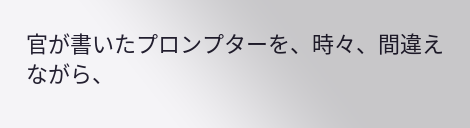官が書いたプロンプターを、時々、間違えながら、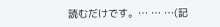読むだけです。… … …(記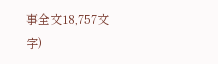事全文18,757文字)